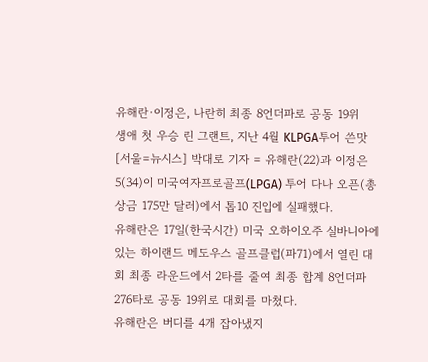유해란·이정은, 나란히 최종 8언더파로 공동 19위
생애 첫 우승 린 그랜트, 지난 4월 KLPGA투어 쓴맛
[서울=뉴시스] 박대로 기자 = 유해란(22)과 이정은5(34)이 미국여자프로골프(LPGA) 투어 다나 오픈(총상금 175만 달러)에서 톱10 진입에 실패했다.
유해란은 17일(한국시간) 미국 오하이오주 실바니아에 있는 하이랜드 메도우스 골프클럽(파71)에서 열린 대회 최종 라운드에서 2타를 줄여 최종 합계 8언더파 276타로 공동 19위로 대회를 마쳤다.
유해란은 버디를 4개 잡아냈지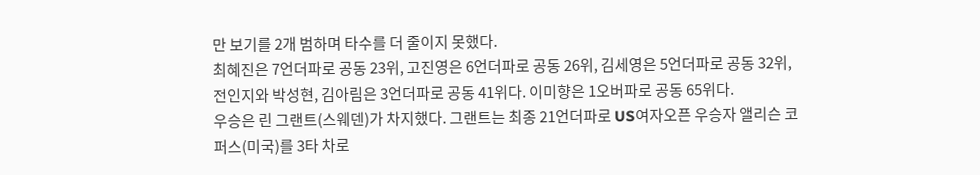만 보기를 2개 범하며 타수를 더 줄이지 못했다.
최혜진은 7언더파로 공동 23위, 고진영은 6언더파로 공동 26위, 김세영은 5언더파로 공동 32위, 전인지와 박성현, 김아림은 3언더파로 공동 41위다. 이미향은 1오버파로 공동 65위다.
우승은 린 그랜트(스웨덴)가 차지했다. 그랜트는 최종 21언더파로 US여자오픈 우승자 앨리슨 코퍼스(미국)를 3타 차로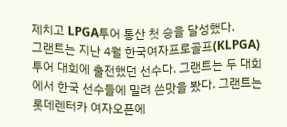제치고 LPGA투어 통산 첫 승을 달성했다.
그랜트는 지난 4월 한국여자프로골프(KLPGA)투어 대회에 출전했던 선수다. 그랜트는 두 대회에서 한국 선수들에 밀려 쓴맛을 봤다. 그랜트는 롯데렌터카 여자오픈에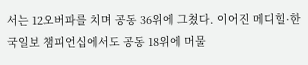서는 12오버파를 치며 공동 36위에 그쳤다. 이어진 메디힐·한국일보 챔피언십에서도 공동 18위에 머물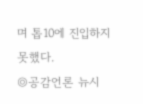며 톱10에 진입하지 못했다.
◎공감언론 뉴시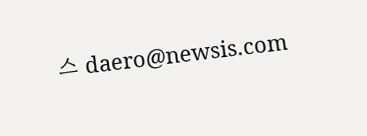스 daero@newsis.com